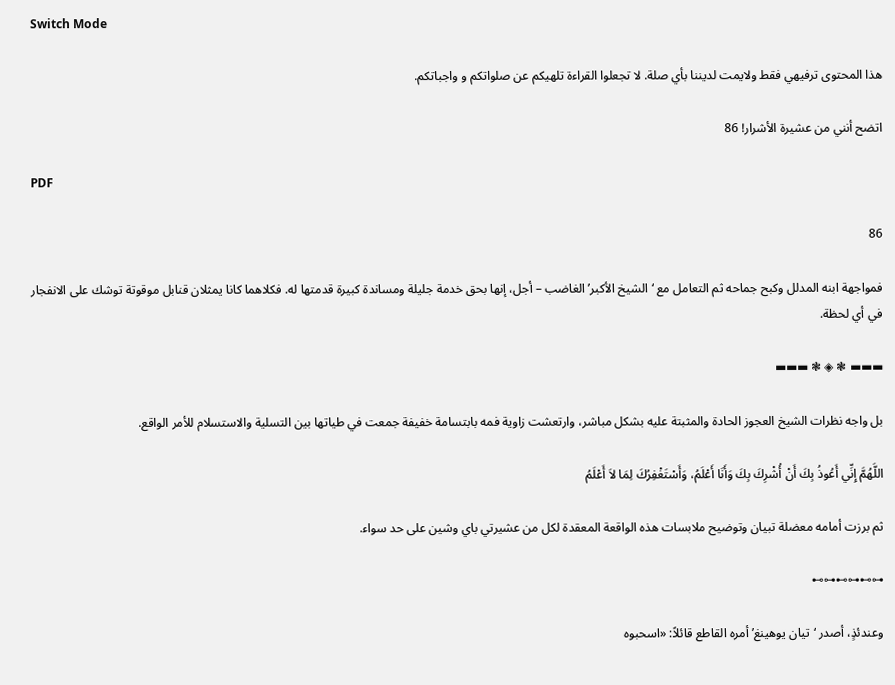Switch Mode

هذا المحتوى ترفيهي فقط ولايمت لديننا بأي صلة. لا تجعلوا القراءة تلهيكم عن صلواتكم و واجباتكم.

اتضح أنني من عشيرة الأشرار! 86

PDF

86

فمواجهة ابنه المدلل وكبح جماحه ثم التعامل مع ‘الشيخ الأكبر’ الغاضب – أجل، إنها بحق خدمة جليلة ومساندة كبيرة قدمتها له. فكلاهما كانا يمثلان قنابل موقوتة توشك على الانفجار في أي لحظة.

▬▬▬ ❃ ◈ ❃ ▬▬▬

بل واجه نظرات الشيخ العجوز الحادة والمثبتة عليه بشكل مباشر، وارتعشت زاوية فمه بابتسامة خفيفة جمعت في طياتها بين التسلية والاستسلام للأمر الواقع.

اللَّهُمَّ إِنِّي أَعُوذُ بِكَ أَنْ أُشْرِكَ بِكَ وَأَنَا أَعْلَمُ، وَأَسْتَغْفِرُكَ لِمَا لاَ أَعْلَمُ

ثم برزت أمامه معضلة تبيان وتوضيح ملابسات هذه الواقعة المعقدة لكل من عشيرتي باي وشين على حد سواء.

⊷⊶⊷⊶⊷⊶

وعندئذٍ، أصدر ‘تيان يوهينغ’ أمره القاطع قائلاً: «اسحبوه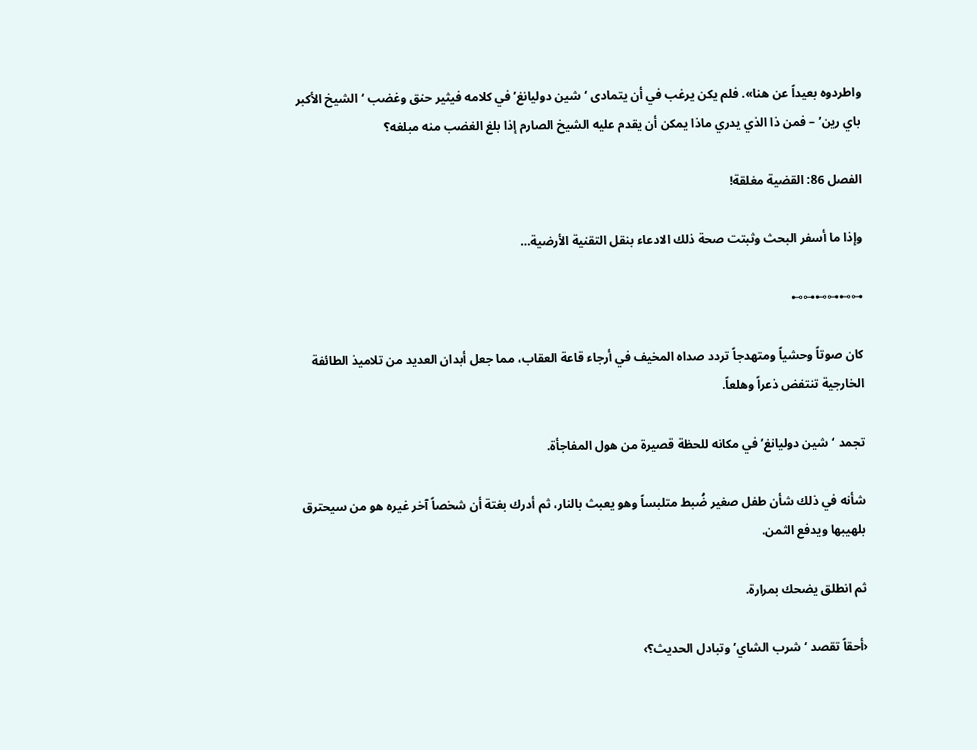واطردوه بعيداً عن هنا». فلم يكن يرغب في أن يتمادى ‘شين دوليانغ’ في كلامه فيثير حنق وغضب ‘الشيخ الأكبر باي رين’ – فمن ذا الذي يدري ماذا يمكن أن يقدم عليه الشيخ الصارم إذا بلغ الغضب منه مبلغه؟

الفصل 86: القضية مغلقة!

وإذا ما أسفر البحث وثبتت صحة ذلك الادعاء بنقل التقنية الأرضية…

⊷⊶⊷⊶⊷⊶

كان صوتاً وحشياً ومتهدجاً تردد صداه المخيف في أرجاء قاعة العقاب، مما جعل أبدان العديد من تلاميذ الطائفة الخارجية تنتفض ذعراً وهلعاً.

تجمد ‘شين دوليانغ’ في مكانه للحظة قصيرة من هول المفاجأة.

شأنه في ذلك شأن طفل صغير ضُبط متلبساً وهو يعبث بالنار، ثم أدرك بغتة أن شخصاً آخر غيره هو من سيحترق بلهيبها ويدفع الثمن.

ثم انطلق يضحك بمرارة.

‹أحقاً تقصد ‘شرب الشاي’ وتبادل الحديث؟›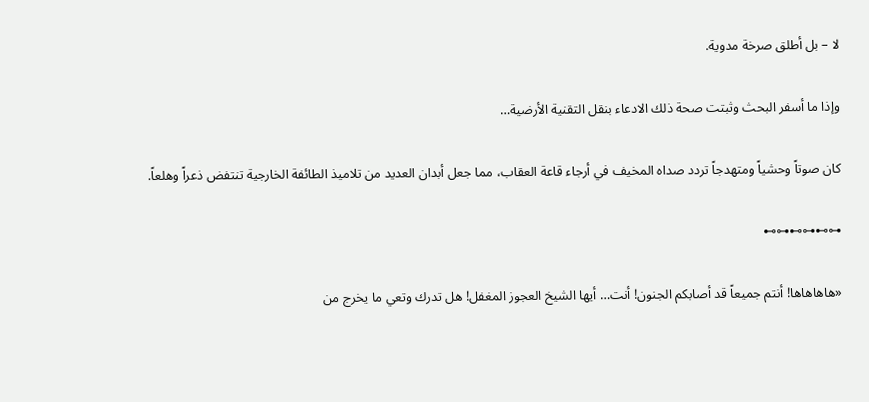لا – بل أطلق صرخة مدوية.

وإذا ما أسفر البحث وثبتت صحة ذلك الادعاء بنقل التقنية الأرضية…

كان صوتاً وحشياً ومتهدجاً تردد صداه المخيف في أرجاء قاعة العقاب، مما جعل أبدان العديد من تلاميذ الطائفة الخارجية تنتفض ذعراً وهلعاً.

⊷⊶⊷⊶⊷⊶

«هاهاهاها! أنتم جميعاً قد أصابكم الجنون! أنت… أيها الشيخ العجوز المغفل! هل تدرك وتعي ما يخرج من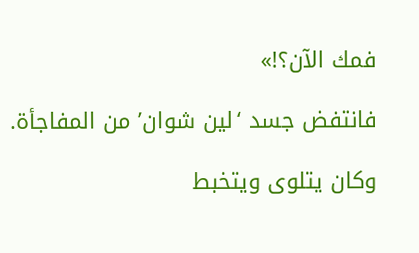فمك الآن؟!»

فانتفض جسد ‘لين شوان’ من المفاجأة.

وكان يتلوى ويتخبط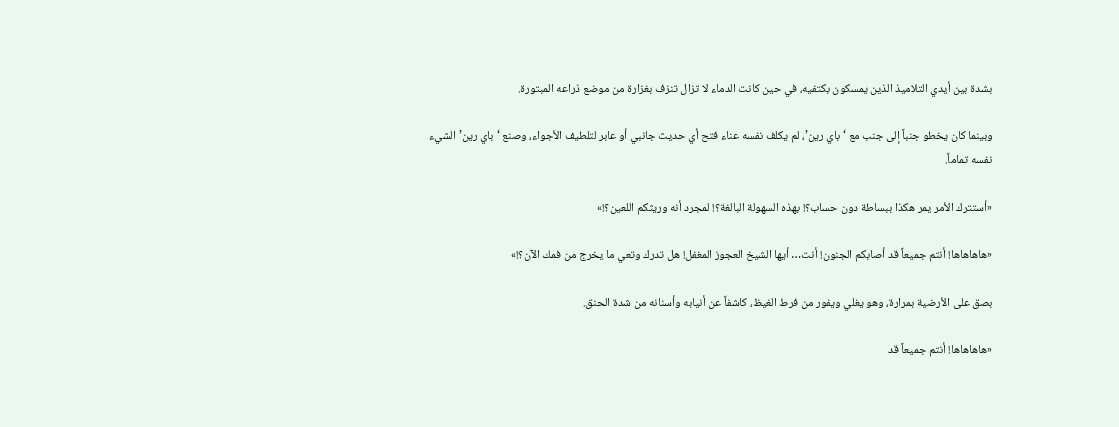بشدة بين أيدي التلاميذ الذين يمسكون بكتفيه، في حين كانت الدماء لا تزال تنزف بغزارة من موضع ذراعه المبتورة.

وبينما كان يخطو جنباً إلى جنب مع ‘باي رين’، لم يكلف نفسه عناء فتح أي حديث جانبي أو عابر لتلطيف الأجواء، وصنع ‘باي رين’ الشيء نفسه تماماً.

«أستترك الأمر يمر هكذا ببساطة دون حساب؟! بهذه السهولة البالغة؟! لمجرد أنه وريثكم اللعين؟!»

«هاهاهاها! أنتم جميعاً قد أصابكم الجنون! أنت… أيها الشيخ العجوز المغفل! هل تدرك وتعي ما يخرج من فمك الآن؟!»

بصق على الأرضية بمرارة، وهو يغلي ويفور من فرط الغيظ، كاشفاً عن أنيابه وأسنانه من شدة الحنق.

«هاهاهاها! أنتم جميعاً قد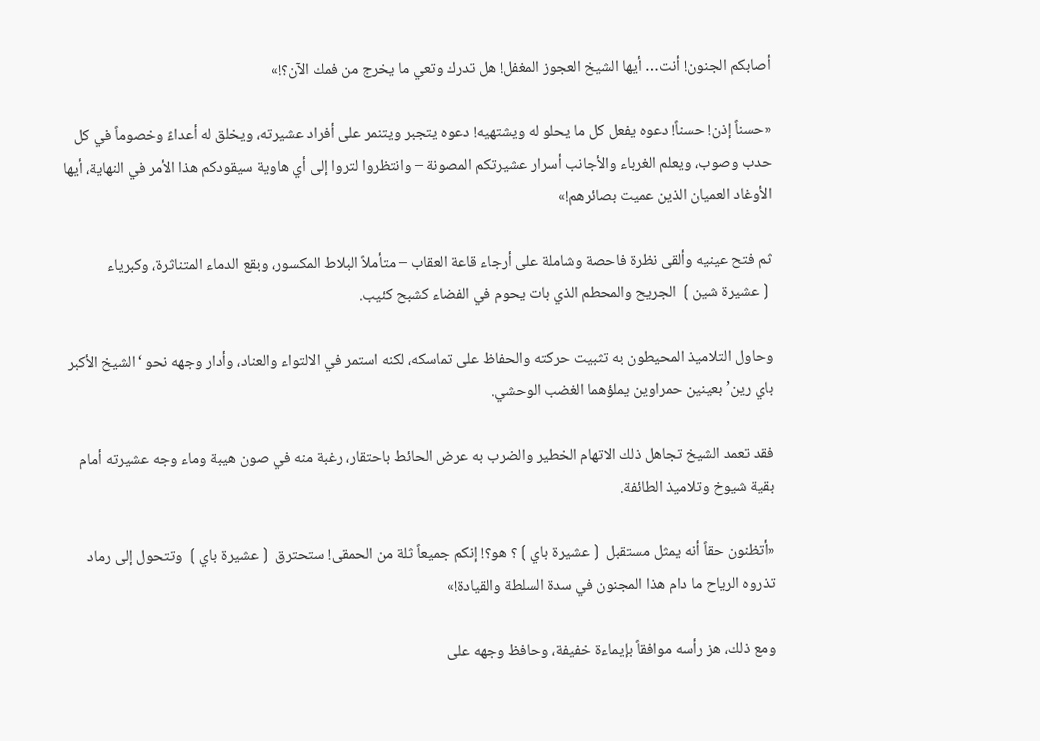أصابكم الجنون! أنت… أيها الشيخ العجوز المغفل! هل تدرك وتعي ما يخرج من فمك الآن؟!»

«حسناً إذن! حسناً! دعوه يفعل كل ما يحلو له ويشتهيه! دعوه يتجبر ويتنمر على أفراد عشيرته، ويخلق له أعداءً وخصوماً في كل حدب وصوب، ويعلم الغرباء والأجانب أسرار عشيرتكم المصونة – وانتظروا لتروا إلى أي هاوية سيقودكم هذا الأمر في النهاية، أيها الأوغاد العميان الذين عميت بصائرهم!»

ثم فتح عينيه وألقى نظرة فاحصة وشاملة على أرجاء قاعة العقاب – متأملاً البلاط المكسور، وبقع الدماء المتناثرة، وكبرياء ❲عشيرة شين❳ الجريح والمحطم الذي بات يحوم في الفضاء كشبح كئيب.

وحاول التلاميذ المحيطون به تثبيت حركته والحفاظ على تماسكه، لكنه استمر في الالتواء والعناد، وأدار وجهه نحو ‘الشيخ الأكبر باي رين’ بعينين حمراوين يملؤهما الغضب الوحشي.

فقد تعمد الشيخ تجاهل ذلك الاتهام الخطير والضرب به عرض الحائط باحتقار، رغبة منه في صون هيبة وماء وجه عشيرته أمام بقية شيوخ وتلاميذ الطائفة.

«أتظنون حقاً أنه يمثل مستقبل ❲عشيرة باي❳؟ هو؟! إنكم جميعاً ثلة من الحمقى! ستحترق ❲عشيرة باي❳ وتتحول إلى رماد تذروه الرياح ما دام هذا المجنون في سدة السلطة والقيادة!»

ومع ذلك، هز رأسه موافقاً بإيماءة خفيفة، وحافظ وجهه على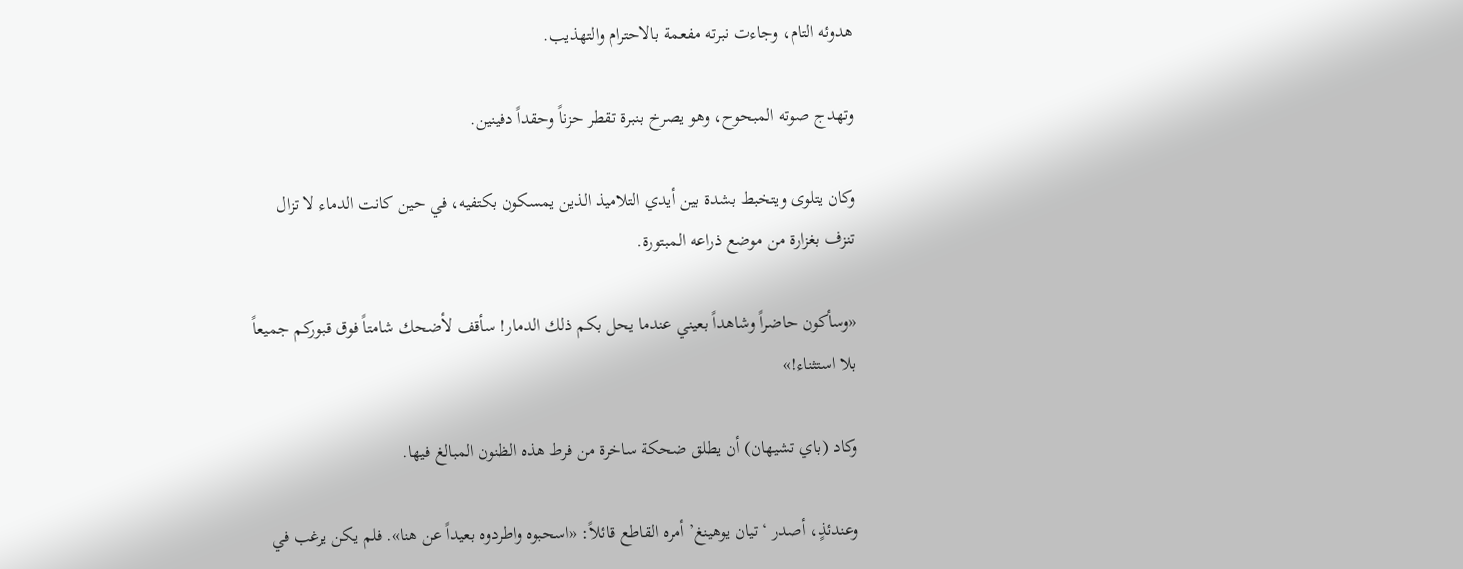هدوئه التام، وجاءت نبرته مفعمة بالاحترام والتهذيب.

وتهدج صوته المبحوح، وهو يصرخ بنبرة تقطر حزناً وحقداً دفينين.

وكان يتلوى ويتخبط بشدة بين أيدي التلاميذ الذين يمسكون بكتفيه، في حين كانت الدماء لا تزال تنزف بغزارة من موضع ذراعه المبتورة.

«وسأكون حاضراً وشاهداً بعيني عندما يحل بكم ذلك الدمار! سأقف لأضحك شامتاً فوق قبوركم جميعاً بلا استثناء!»

وكاد (باي تشيهان) أن يطلق ضحكة ساخرة من فرط هذه الظنون المبالغ فيها.

وعندئذٍ، أصدر ‘تيان يوهينغ’ أمره القاطع قائلاً: «اسحبوه واطردوه بعيداً عن هنا». فلم يكن يرغب في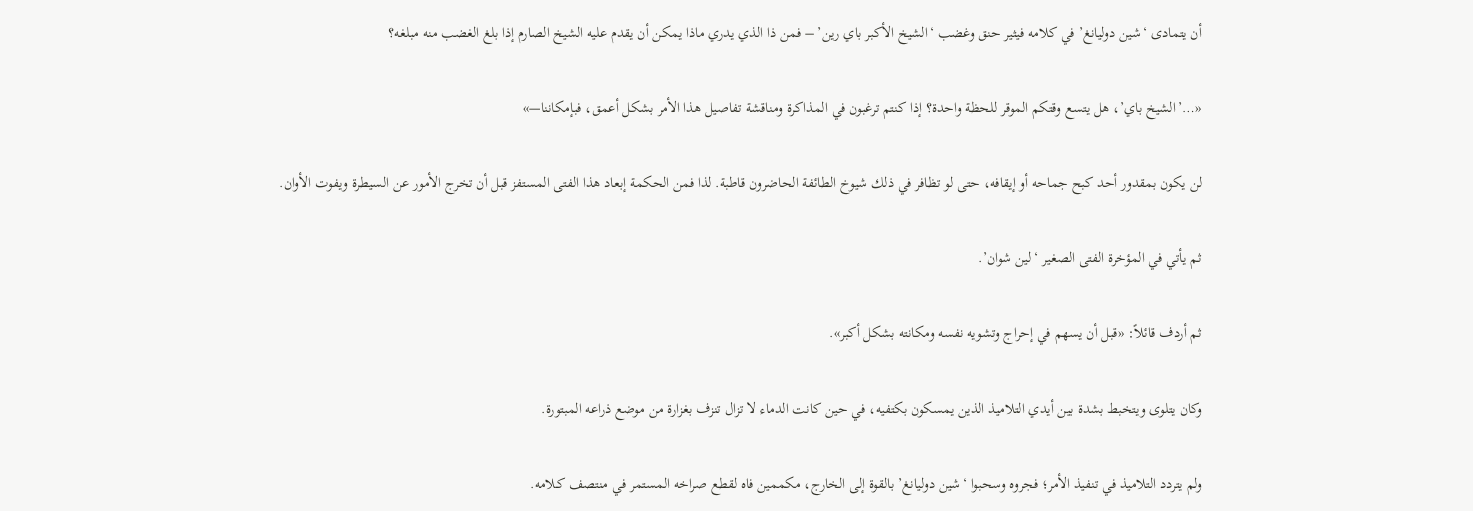أن يتمادى ‘شين دوليانغ’ في كلامه فيثير حنق وغضب ‘الشيخ الأكبر باي رين’ – فمن ذا الذي يدري ماذا يمكن أن يقدم عليه الشيخ الصارم إذا بلغ الغضب منه مبلغه؟

«…’الشيخ باي’، هل يتسع وقتكم الموقر للحظة واحدة؟ إذا كنتم ترغبون في المذاكرة ومناقشة تفاصيل هذا الأمر بشكل أعمق، فبإمكاننا—»

لن يكون بمقدور أحد كبح جماحه أو إيقافه، حتى لو تظافر في ذلك شيوخ الطائفة الحاضرون قاطبة. لذا فمن الحكمة إبعاد هذا الفتى المستفز قبل أن تخرج الأمور عن السيطرة ويفوت الأوان.

ثم يأتي في المؤخرة الفتى الصغير ‘لين شوان’.

ثم أردف قائلاً: «قبل أن يسهم في إحراج وتشويه نفسه ومكانته بشكل أكبر».

وكان يتلوى ويتخبط بشدة بين أيدي التلاميذ الذين يمسكون بكتفيه، في حين كانت الدماء لا تزال تنزف بغزارة من موضع ذراعه المبتورة.

ولم يتردد التلاميذ في تنفيذ الأمر؛ فجروه وسحبوا ‘شين دوليانغ’ بالقوة إلى الخارج، مكممين فاه لقطع صراخه المستمر في منتصف كـلامه.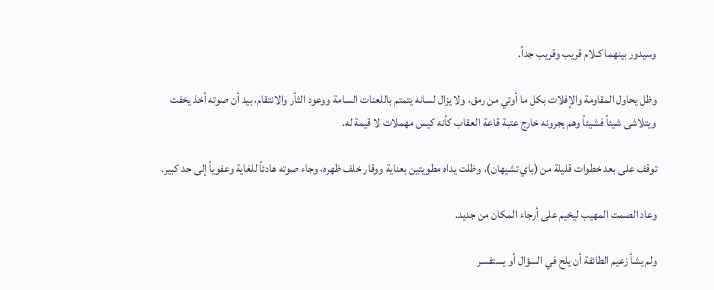وسيدور بينهما كـلام قريب وقريب جداً.

وظل يحاول المقاومة والإفلات بكل ما أوتي من رمق، ولا يزال لسانه يتمتم باللعنات السامة ووعود الثأر والانتقام، بيد أن صوته أخذ يخفت ويتلاشى شيئاً فشيئاً وهم يجرونه خارج عتبة قاعة العقاب كأنه كيس مهملات لا قيمة له.

توقف على بعد خطوات قليلة من (باي تشيهان)، وظلت يداه مطويتين بعناية ووقار خلف ظهره، وجاء صوته هادئاً للغاية وعفوياً إلى حد كبير.

وعاد الصمت المهيب ليخيم على أرجاء المكان من جديد.

ولم يشأ زعيم الطائفة أن يلح في السؤال أو يستفسر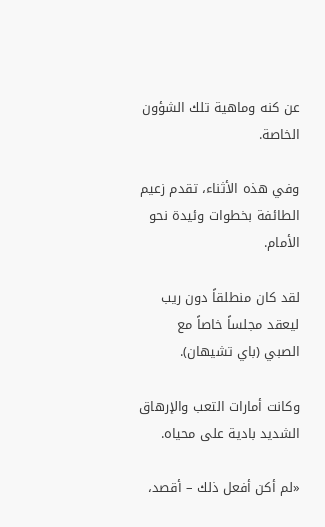عن كنه وماهية تلك الشؤون الخاصة.

وفي هذه الأثناء، تقدم زعيم الطائفة بخطوات وئيدة نحو الأمام.

لقد كان منطلقاً دون ريب ليعقد مجلساً خاصاً مع الصبي (باي تشيهان).

وكانت أمارات التعب والإرهاق الشديد بادية على محياه.

«لم أكن أفعل ذلك – أقصد،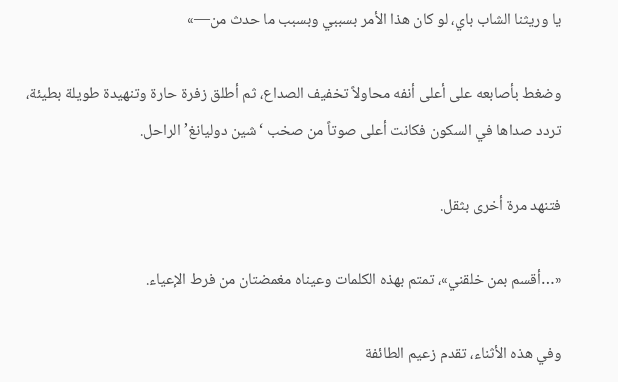يا وريثنا الشاب باي، لو كان هذا الأمر بسببي وبسبب ما حدث من—»

وضغط بأصابعه على أعلى أنفه محاولاً تخفيف الصداع، ثم أطلق زفرة حارة وتنهيدة طويلة بطيئة، تردد صداها في السكون فكانت أعلى صوتاً من صخب ‘شين دوليانغ’ الراحل.

فتنهد مرة أخرى بثقل.

«…أقسم بمن خلقني»، تمتم بهذه الكلمات وعيناه مغمضتان من فرط الإعياء.

وفي هذه الأثناء، تقدم زعيم الطائفة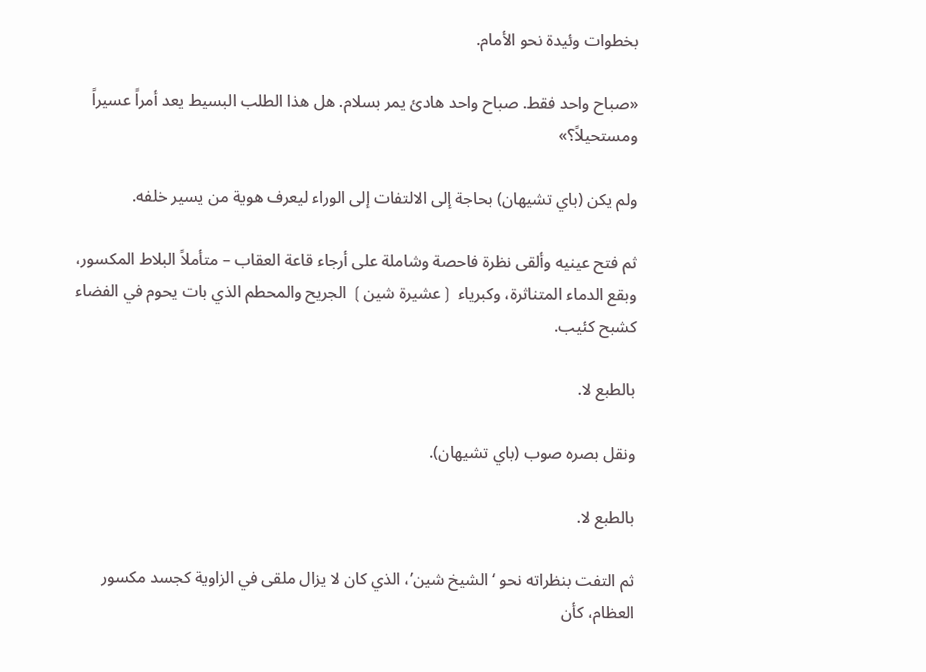بخطوات وئيدة نحو الأمام.

«صباح واحد فقط. صباح واحد هادئ يمر بسلام. هل هذا الطلب البسيط يعد أمراً عسيراً ومستحيلاً؟»

ولم يكن (باي تشيهان) بحاجة إلى الالتفات إلى الوراء ليعرف هوية من يسير خلفه.

ثم فتح عينيه وألقى نظرة فاحصة وشاملة على أرجاء قاعة العقاب – متأملاً البلاط المكسور، وبقع الدماء المتناثرة، وكبرياء ❲عشيرة شين❳ الجريح والمحطم الذي بات يحوم في الفضاء كشبح كئيب.

بالطبع لا.

ونقل بصره صوب (باي تشيهان).

بالطبع لا.

ثم التفت بنظراته نحو ‘الشيخ شين’، الذي كان لا يزال ملقى في الزاوية كجسد مكسور العظام، كأن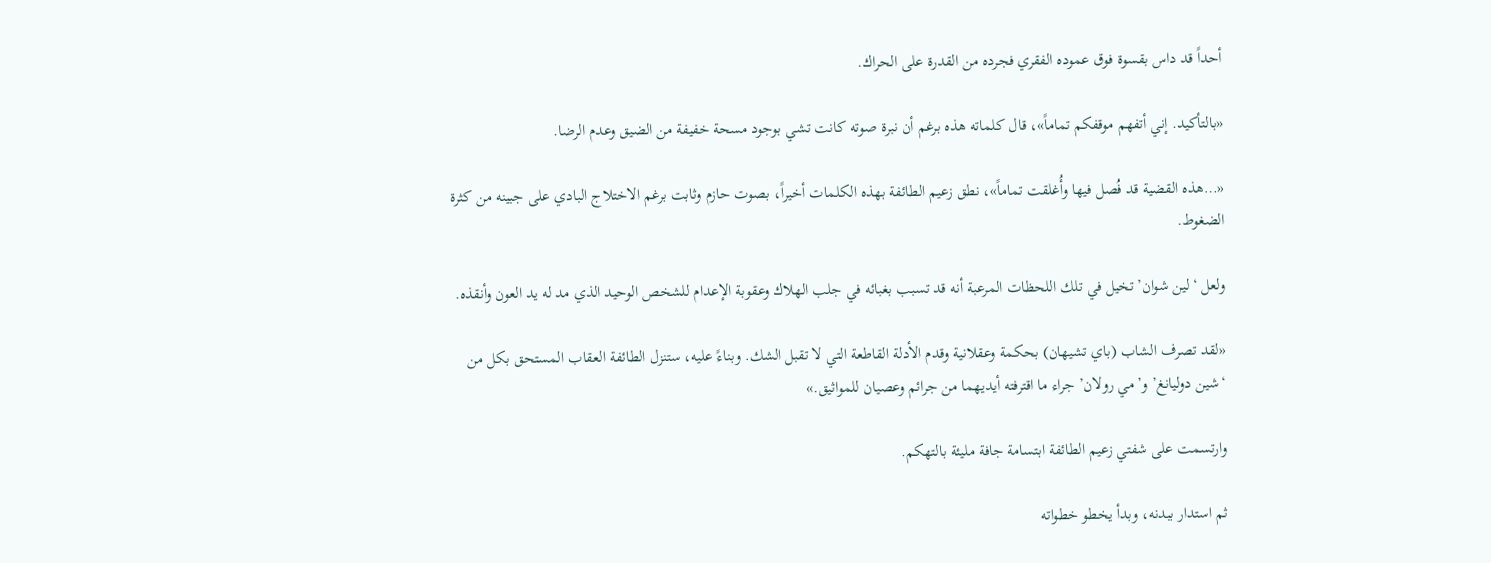أحداً قد داس بقسوة فوق عموده الفقري فجرده من القدرة على الحراك.

«بالتأكيد. إني أتفهم موقفكم تماماً»، قال كلماته هذه برغم أن نبرة صوته كانت تشي بوجود مسحة خفيفة من الضيق وعدم الرضا.

«…هذه القضية قد فُصل فيها وأُغلقت تماماً»، نطق زعيم الطائفة بهذه الكلمات أخيراً، بصوت حازم وثابت برغم الاختلاج البادي على جبينه من كثرة الضغوط.

ولعل ‘لين شوان’ تخيل في تلك اللحظات المرعبة أنه قد تسبب بغبائه في جلب الهلاك وعقوبة الإعدام للشخص الوحيد الذي مد له يد العون وأنقذه.

«لقد تصرف الشاب (باي تشيهان) بحكمة وعقلانية وقدم الأدلة القاطعة التي لا تقبل الشك. وبناءً عليه، ستنزل الطائفة العقاب المستحق بكل من ‘شين دوليانغ’ و’مي رولان’ جراء ما اقترفته أيديهما من جرائم وعصيان للمواثيق.»

وارتسمت على شفتي زعيم الطائفة ابتسامة جافة مليئة بالتهكم.

ثم استدار ببدنه، وبدأ يخطو خطواته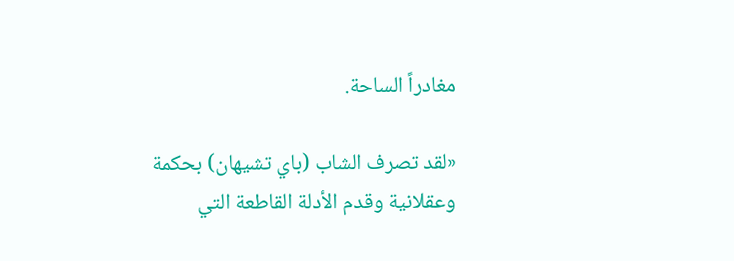مغادراً الساحة.

«لقد تصرف الشاب (باي تشيهان) بحكمة وعقلانية وقدم الأدلة القاطعة التي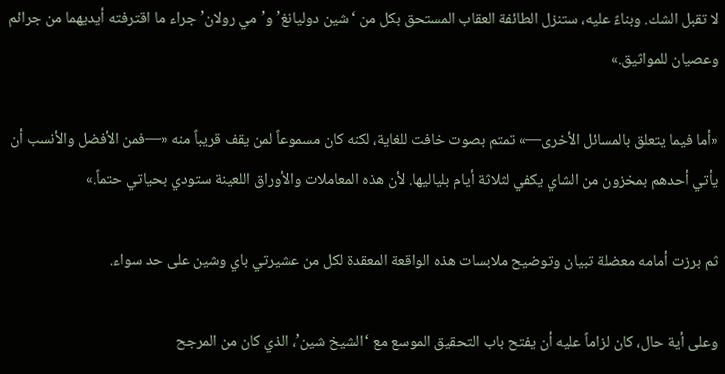لا تقبل الشك. وبناءً عليه، ستنزل الطائفة العقاب المستحق بكل من ‘شين دوليانغ’ و’مي رولان’ جراء ما اقترفته أيديهما من جرائم وعصيان للمواثيق.»

«أما فيما يتعلق بالمسائل الأخرى—» تمتم بصوت خافت للغاية، لكنه كان مسموعاً لمن يقف قريباً منه «—فمن الأفضل والأنسب أن يأتي أحدهم بمخزون من الشاي يكفي لثلاثة أيام بلياليها. لأن هذه المعاملات والأوراق اللعينة ستودي بحياتي حتماً.»

ثم برزت أمامه معضلة تبيان وتوضيح ملابسات هذه الواقعة المعقدة لكل من عشيرتي باي وشين على حد سواء.

وعلى أية حال، كان لزاماً عليه أن يفتح باب التحقيق الموسع مع ‘الشيخ شين’، الذي كان من المرجح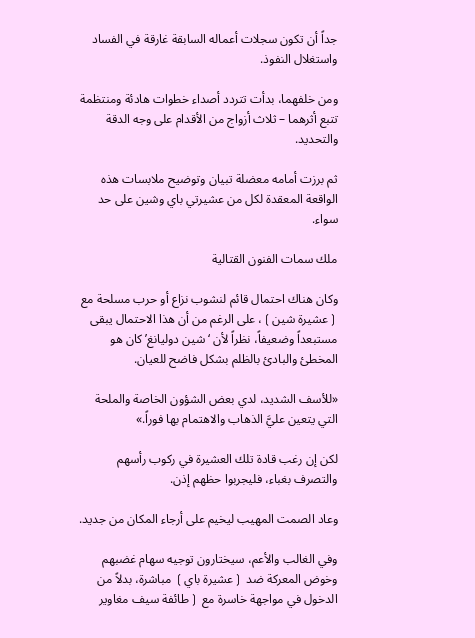جداً أن تكون سجلات أعماله السابقة غارقة في الفساد واستغلال النفوذ.

ومن خلفهما، بدأت تتردد أصداء خطوات هادئة ومنتظمة تتبع أثرهما – ثلاث أزواج من الأقدام على وجه الدقة والتحديد.

ثم برزت أمامه معضلة تبيان وتوضيح ملابسات هذه الواقعة المعقدة لكل من عشيرتي باي وشين على حد سواء.

ملك سمات الفنون القتالية

وكان هناك احتمال قائم لنشوب نزاع أو حرب مسلحة مع ❲عشيرة شين❳، على الرغم من أن هذا الاحتمال يبقى مستبعداً وضعيفاً، نظراً لأن ‘شين دوليانغ’ كان هو المخطئ والبادئ بالظلم بشكل فاضح للعيان.

«للأسف الشديد، لدي بعض الشؤون الخاصة والملحة التي يتعين عليَّ الذهاب والاهتمام بها فوراً.»

لكن إن رغب قادة تلك العشيرة في ركوب رأسهم والتصرف بغباء، فليجربوا حظهم إذن.

وعاد الصمت المهيب ليخيم على أرجاء المكان من جديد.

وفي الغالب والأعم، سيختارون توجيه سهام غضبهم وخوض المعركة ضد ❲عشيرة باي❳ مباشرة، بدلاً من الدخول في مواجهة خاسرة مع ❲طائفة سيف مغاوير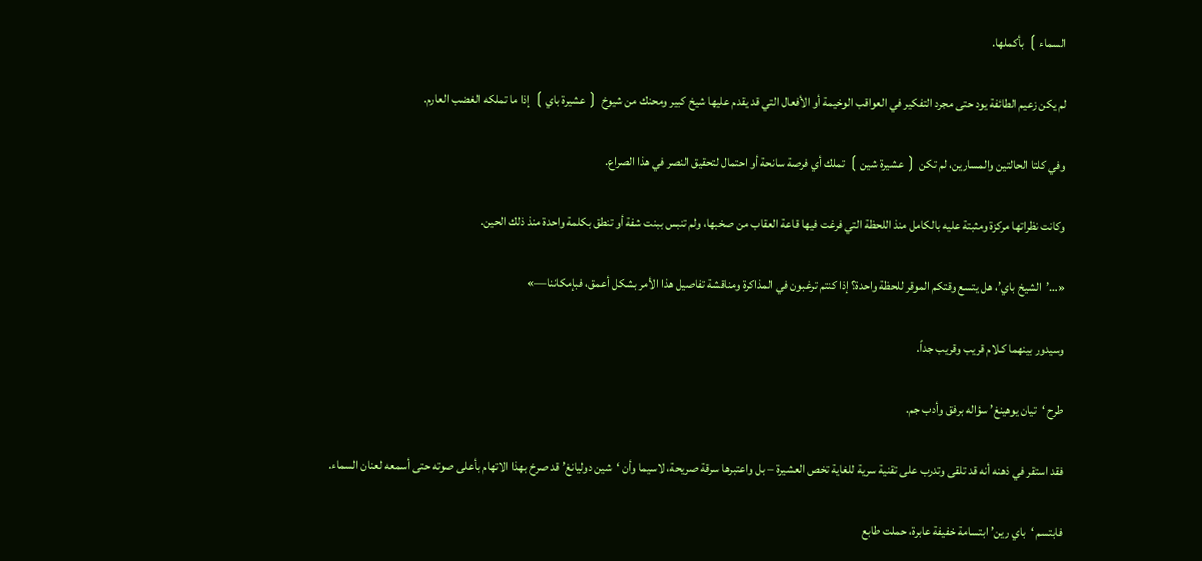السماء❳ بأكملها.

لم يكن زعيم الطائفة يود حتى مجرد التفكير في العواقب الوخيمة أو الأفعال التي قد يقدم عليها شيخ كبير ومحنك من شيوخ ❲عشيرة باي❳ إذا ما تملكه الغضب العارم.

وفي كلتا الحالتين والمسارين، لم تكن ❲عشيرة شين❳ تملك أي فرصة سانحة أو احتمال لتحقيق النصر في هذا الصراع.

وكانت نظراتها مركزة ومثبتة عليه بالكامل منذ اللحظة التي فرغت فيها قاعة العقاب من صخبها، ولم تنبس ببنت شفة أو تنطق بكلمة واحدة منذ ذلك الحين.

«…’الشيخ باي’، هل يتسع وقتكم الموقر للحظة واحدة؟ إذا كنتم ترغبون في المذاكرة ومناقشة تفاصيل هذا الأمر بشكل أعمق، فبإمكاننا—»

وسيدور بينهما كـلام قريب وقريب جداً.

طرح ‘تيان يوهينغ’ سؤاله برفق وأدب جم.

فقد استقر في ذهنه أنه قد تلقى وتدرب على تقنية سرية للغاية تخص العشيرة – بل واعتبرها سرقة صريحة، لاسيما وأن ‘شين دوليانغ’ قد صرخ بهذا الاتهام بأعلى صوته حتى أسمعه لعنان السماء.

فابتسم ‘باي رين’ ابتسامة خفيفة عابرة، حملت طابع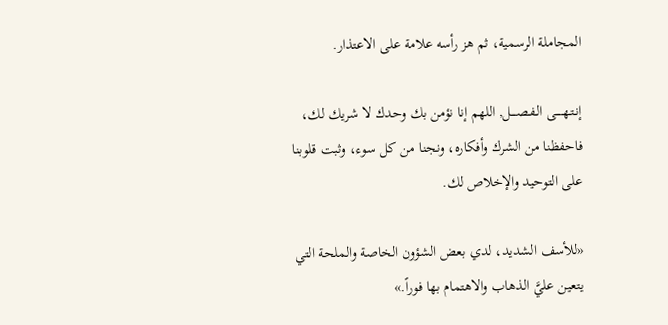المجاملة الرسمية، ثم هز رأسه علامة على الاعتذار.

إنـتـهـــــى الـفـصــــل, اللهم إنا نؤمن بك وحدك لا شريك لك، فاحفظنا من الشرك وأفكاره، ونجنا من كل سوء، وثبت قلوبنا على التوحيد والإخلاص لك.

«للأسف الشديد، لدي بعض الشؤون الخاصة والملحة التي يتعين عليَّ الذهاب والاهتمام بها فوراً.»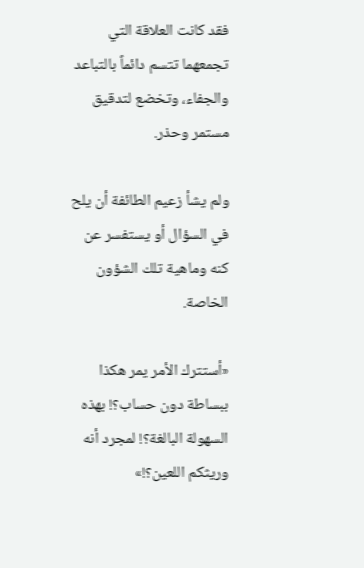فقد كانت العلاقة التي تجمعهما تتسم دائماً بالتباعد والجفاء، وتخضع لتدقيق مستمر وحذر.

ولم يشأ زعيم الطائفة أن يلح في السؤال أو يستفسر عن كنه وماهية تلك الشؤون الخاصة.

«أستترك الأمر يمر هكذا ببساطة دون حساب؟! بهذه السهولة البالغة؟! لمجرد أنه وريثكم اللعين؟!»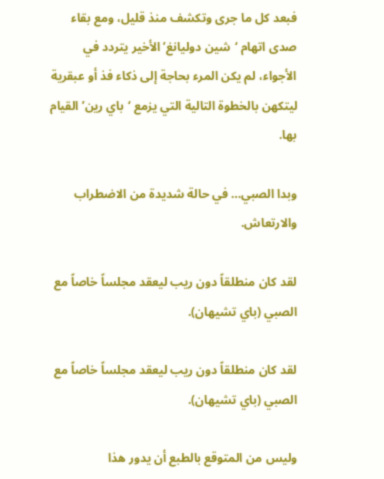فبعد كل ما جرى وتكشف منذ قليل، ومع بقاء صدى اتهام ‘شين دوليانغ’ الأخير يتردد في الأجواء، لم يكن المرء بحاجة إلى ذكاء فذ أو عبقرية ليتكهن بالخطوة التالية التي يزمع ‘باي رين’ القيام بها.

وبدا الصبي… في حالة شديدة من الاضطراب والارتعاش.

لقد كان منطلقاً دون ريب ليعقد مجلساً خاصاً مع الصبي (باي تشيهان).

لقد كان منطلقاً دون ريب ليعقد مجلساً خاصاً مع الصبي (باي تشيهان).

وليس من المتوقع بالطبع أن يدور هذا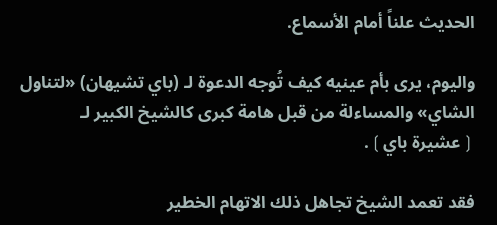الحديث علناً أمام الأسماع.

واليوم، يرى بأم عينيه كيف تُوجه الدعوة لـ (باي تشيهان) «لتناول الشاي» والمساءلة من قبل هامة كبرى كالشيخ الكبير لـ ❲عشيرة باي❳.

فقد تعمد الشيخ تجاهل ذلك الاتهام الخطير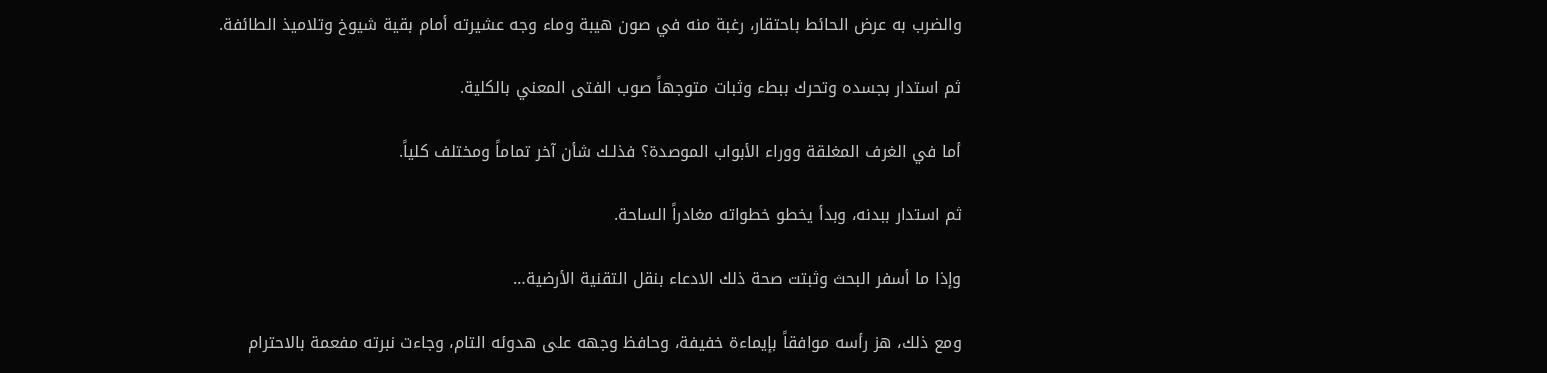والضرب به عرض الحائط باحتقار، رغبة منه في صون هيبة وماء وجه عشيرته أمام بقية شيوخ وتلاميذ الطائفة.

ثم استدار بجسده وتحرك ببطء وثبات متوجهاً صوب الفتى المعني بالكلية.

أما في الغرف المغلقة ووراء الأبواب الموصدة؟ فذلـك شأن آخر تماماً ومختلف كلياً.

ثم استدار ببدنه، وبدأ يخطو خطواته مغادراً الساحة.

وإذا ما أسفر البحث وثبتت صحة ذلك الادعاء بنقل التقنية الأرضية…

ومع ذلك، هز رأسه موافقاً بإيماءة خفيفة، وحافظ وجهه على هدوئه التام، وجاءت نبرته مفعمة بالاحترام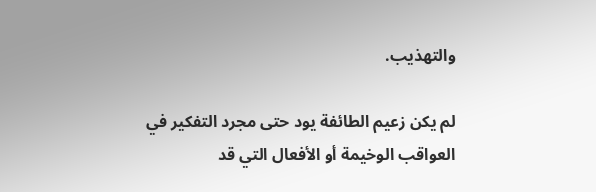والتهذيب.

لم يكن زعيم الطائفة يود حتى مجرد التفكير في العواقب الوخيمة أو الأفعال التي قد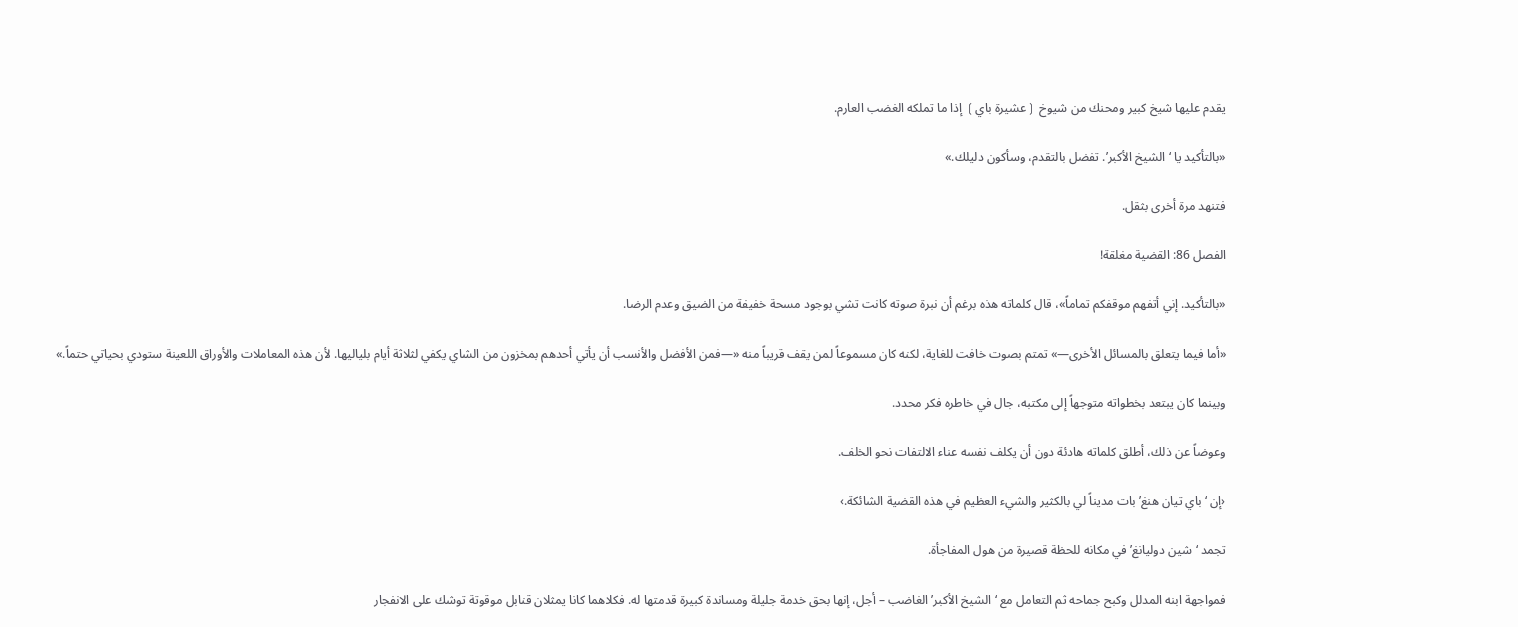يقدم عليها شيخ كبير ومحنك من شيوخ ❲عشيرة باي❳ إذا ما تملكه الغضب العارم.

«بالتأكيد يا ‘الشيخ الأكبر’. تفضل بالتقدم، وسأكون دليلك.»

فتنهد مرة أخرى بثقل.

الفصل 86: القضية مغلقة!

«بالتأكيد. إني أتفهم موقفكم تماماً»، قال كلماته هذه برغم أن نبرة صوته كانت تشي بوجود مسحة خفيفة من الضيق وعدم الرضا.

«أما فيما يتعلق بالمسائل الأخرى—» تمتم بصوت خافت للغاية، لكنه كان مسموعاً لمن يقف قريباً منه «—فمن الأفضل والأنسب أن يأتي أحدهم بمخزون من الشاي يكفي لثلاثة أيام بلياليها. لأن هذه المعاملات والأوراق اللعينة ستودي بحياتي حتماً.»

وبينما كان يبتعد بخطواته متوجهاً إلى مكتبه، جال في خاطره فكر محدد.

وعوضاً عن ذلك، أطلق كلماته هادئة دون أن يكلف نفسه عناء الالتفات نحو الخلف.

‹إن ‘باي تيان هنغ’ بات مديناً لي بالكثير والشيء العظيم في هذه القضية الشائكة.›

تجمد ‘شين دوليانغ’ في مكانه للحظة قصيرة من هول المفاجأة.

فمواجهة ابنه المدلل وكبح جماحه ثم التعامل مع ‘الشيخ الأكبر’ الغاضب – أجل، إنها بحق خدمة جليلة ومساندة كبيرة قدمتها له. فكلاهما كانا يمثلان قنابل موقوتة توشك على الانفجار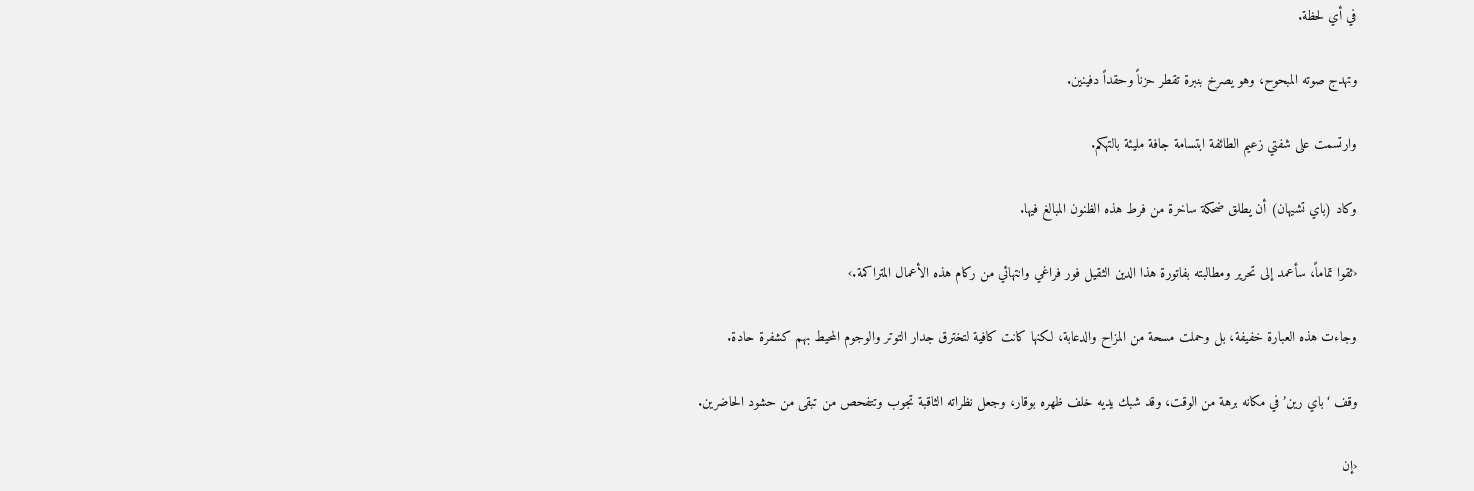في أي لحظة.

وتهدج صوته المبحوح، وهو يصرخ بنبرة تقطر حزناً وحقداً دفينين.

وارتسمت على شفتي زعيم الطائفة ابتسامة جافة مليئة بالتهكم.

وكاد (باي تشيهان) أن يطلق ضحكة ساخرة من فرط هذه الظنون المبالغ فيها.

‹ثقوا تماماً، سأعمد إلى تحرير ومطالبته بفاتورة هذا الدين الثقيل فور فراغي وانتهائي من ركام هذه الأعمال المتراكمة.›

وجاءت هذه العبارة خفيفة، بل وحملت مسحة من المزاح والدعابة، لكنها كانت كافية لتخترق جدار التوتر والوجوم المحيط بهم كشفرة حادة.

وقف ‘باي رين’ في مكانه برهة من الوقت، وقد شبك يديه خلف ظهره بوقار، وجعل نظراته الثاقبة تجوب وتتفحص من تبقى من حشود الحاضرين.

‹إن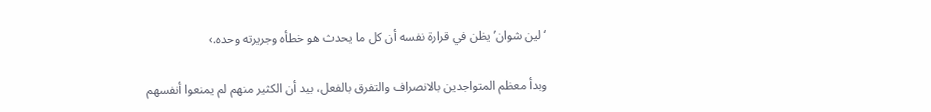‘لين شوان’ يظن في قرارة نفسه أن كل ما يحدث هو خطأه وجريرته وحده.›

وبدأ معظم المتواجدين بالانصراف والتفرق بالفعل، بيد أن الكثير منهم لم يمنعوا أنفسهم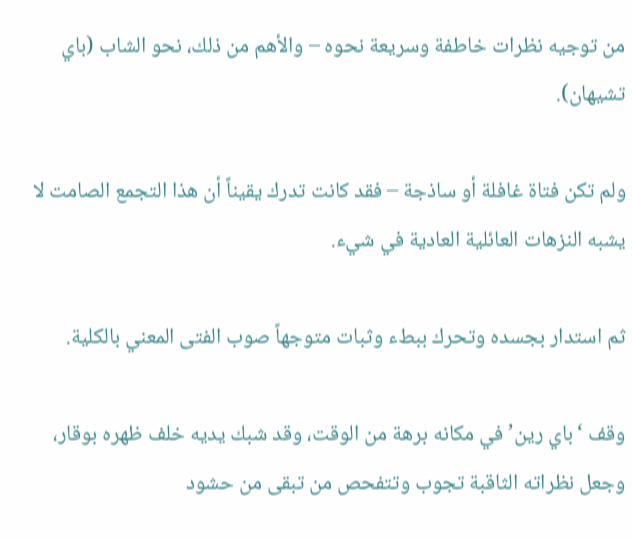من توجيه نظرات خاطفة وسريعة نحوه – والأهم من ذلك، نحو الشاب (باي تشيهان).

ولم تكن فتاة غافلة أو ساذجة – فقد كانت تدرك يقيناً أن هذا التجمع الصامت لا يشبه النزهات العائلية العادية في شيء.

ثم استدار بجسده وتحرك ببطء وثبات متوجهاً صوب الفتى المعني بالكلية.

وقف ‘باي رين’ في مكانه برهة من الوقت، وقد شبك يديه خلف ظهره بوقار، وجعل نظراته الثاقبة تجوب وتتفحص من تبقى من حشود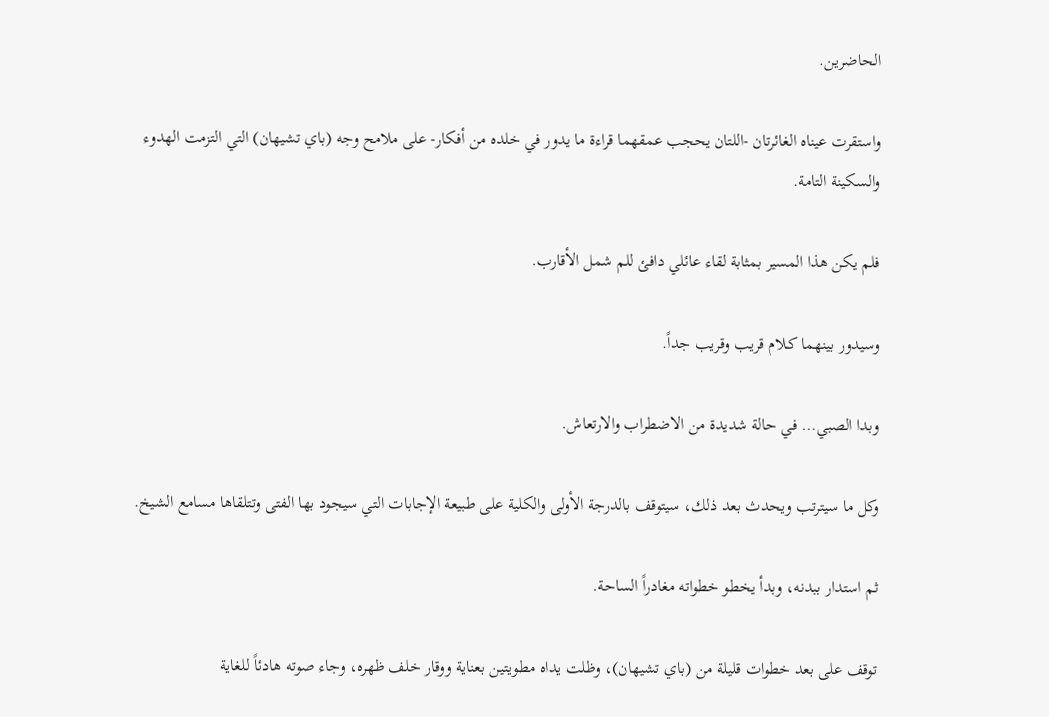الحاضرين.

واستقرت عيناه الغائرتان -اللتان يحجب عمقهما قراءة ما يدور في خلده من أفكار- على ملامح وجه (باي تشيهان) التي التزمت الهدوء والسكينة التامة.

فلم يكن هذا المسير بمثابة لقاء عائلي دافئ للم شمل الأقارب.

وسيدور بينهما كـلام قريب وقريب جداً.

وبدا الصبي… في حالة شديدة من الاضطراب والارتعاش.

وكل ما سيترتب ويحدث بعد ذلك، سيتوقف بالدرجة الأولى والكلية على طبيعة الإجابات التي سيجود بها الفتى وتتلقاها مسامع الشيخ.

ثم استدار ببدنه، وبدأ يخطو خطواته مغادراً الساحة.

توقف على بعد خطوات قليلة من (باي تشيهان)، وظلت يداه مطويتين بعناية ووقار خلف ظهره، وجاء صوته هادئاً للغاية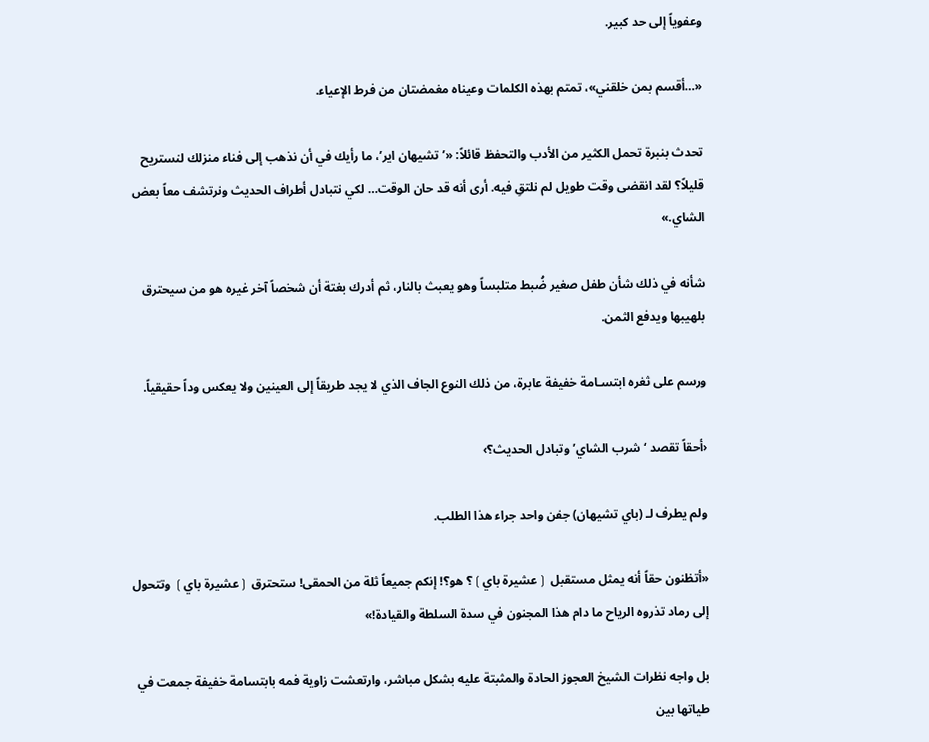وعفوياً إلى حد كبير.

«…أقسم بمن خلقني»، تمتم بهذه الكلمات وعيناه مغمضتان من فرط الإعياء.

تحدث بنبرة تحمل الكثير من الأدب والتحفظ قائلاً: «’تشيهان اير’، ما رأيك في أن نذهب إلى فناء منزلك لنستريح قليلاً؟ لقد انقضى وقت طويل لم نلتقِ فيه. أرى أنه قد حان الوقت… لكي نتبادل أطراف الحديث ونرتشف معاً بعض الشاي.»

شأنه في ذلك شأن طفل صغير ضُبط متلبساً وهو يعبث بالنار، ثم أدرك بغتة أن شخصاً آخر غيره هو من سيحترق بلهيبها ويدفع الثمن.

ورسم على ثغره ابتسـامة خفيفة عابرة، من ذلك النوع الجاف الذي لا يجد طريقاً إلى العينين ولا يعكس وداً حقيقياً.

‹أحقاً تقصد ‘شرب الشاي’ وتبادل الحديث؟›

ولم يطرف لـ (باي تشيهان) جفن واحد جراء هذا الطلب.

«أتظنون حقاً أنه يمثل مستقبل ❲عشيرة باي❳؟ هو؟! إنكم جميعاً ثلة من الحمقى! ستحترق ❲عشيرة باي❳ وتتحول إلى رماد تذروه الرياح ما دام هذا المجنون في سدة السلطة والقيادة!»

بل واجه نظرات الشيخ العجوز الحادة والمثبتة عليه بشكل مباشر، وارتعشت زاوية فمه بابتسامة خفيفة جمعت في طياتها بين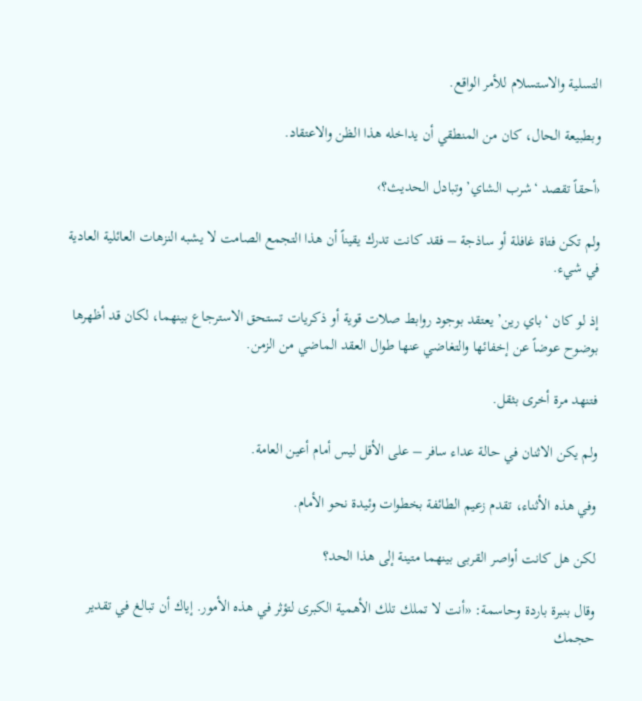التسلية والاستسلام للأمر الواقع.

وبطبيعة الحال، كان من المنطقي أن يداخله هذا الظن والاعتقاد.

‹أحقاً تقصد ‘شرب الشاي’ وتبادل الحديث؟›

ولم تكن فتاة غافلة أو ساذجة – فقد كانت تدرك يقيناً أن هذا التجمع الصامت لا يشبه النزهات العائلية العادية في شيء.

إذ لو كان ‘باي رين’ يعتقد بوجود روابط صلات قوية أو ذكريات تستحق الاسترجاع بينهما، لكان قد أظهرها بوضوح عوضاً عن إخفائها والتغاضي عنها طوال العقد الماضي من الزمن.

فتنهد مرة أخرى بثقل.

ولم يكن الاثنان في حالة عداء سافر – على الأقل ليس أمام أعين العامة.

وفي هذه الأثناء، تقدم زعيم الطائفة بخطوات وئيدة نحو الأمام.

لكن هل كانت أواصر القربى بينهما متينة إلى هذا الحد؟

وقال بنبرة باردة وحاسمة: «أنت لا تملك تلك الأهمية الكبرى لتؤثر في هذه الأمور. إياك أن تبالغ في تقدير حجمك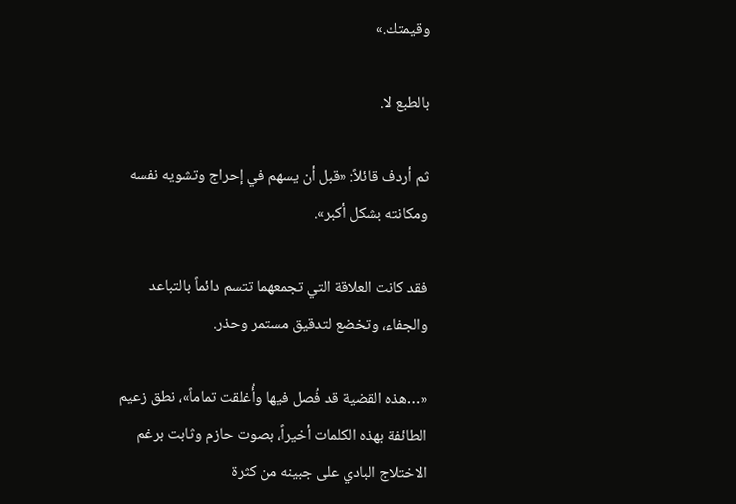وقيمتك.»

بالطبع لا.

ثم أردف قائلاً: «قبل أن يسهم في إحراج وتشويه نفسه ومكانته بشكل أكبر».

فقد كانت العلاقة التي تجمعهما تتسم دائماً بالتباعد والجفاء، وتخضع لتدقيق مستمر وحذر.

«…هذه القضية قد فُصل فيها وأُغلقت تماماً»، نطق زعيم الطائفة بهذه الكلمات أخيراً، بصوت حازم وثابت برغم الاختلاج البادي على جبينه من كثرة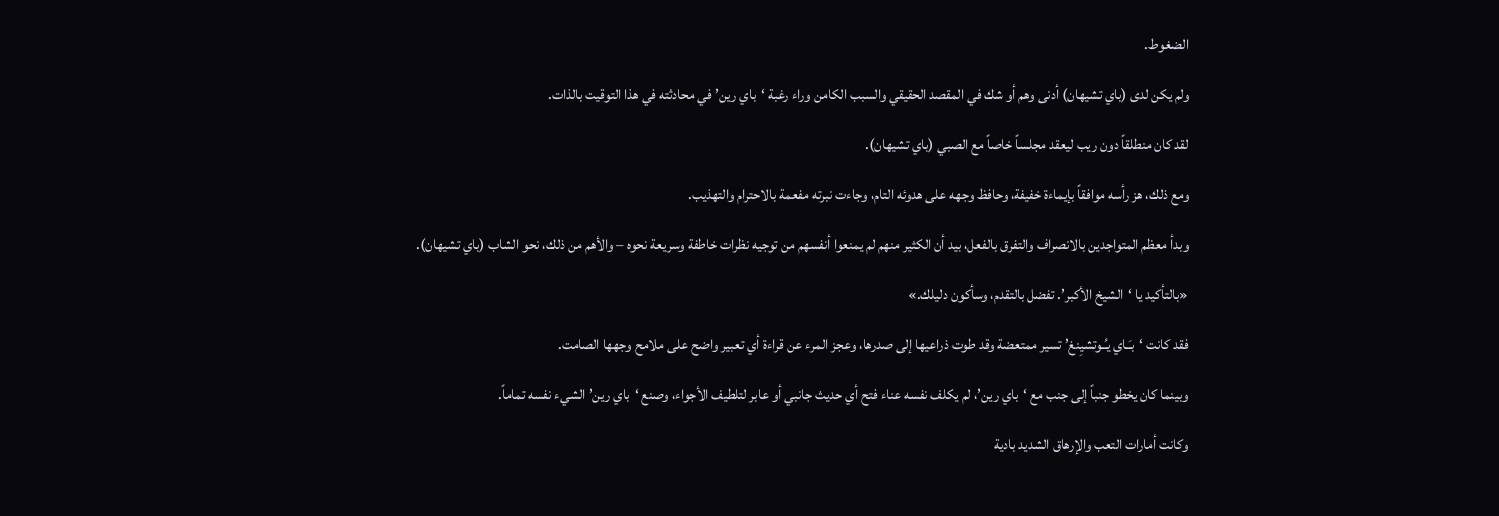الضغوط.

ولم يكن لدى (باي تشيهان) أدنى وهم أو شك في المقصد الحقيقي والسبب الكامن وراء رغبة ‘باي رين’ في محادثته في هذا التوقيت بالذات.

لقد كان منطلقاً دون ريب ليعقد مجلساً خاصاً مع الصبي (باي تشيهان).

ومع ذلك، هز رأسه موافقاً بإيماءة خفيفة، وحافظ وجهه على هدوئه التام، وجاءت نبرته مفعمة بالاحترام والتهذيب.

وبدأ معظم المتواجدين بالانصراف والتفرق بالفعل، بيد أن الكثير منهم لم يمنعوا أنفسهم من توجيه نظرات خاطفة وسريعة نحوه – والأهم من ذلك، نحو الشاب (باي تشيهان).

«بالتأكيد يا ‘الشيخ الأكبر’. تفضل بالتقدم، وسأكون دليلك.»

فقد كانت ‘بـَـاي يـُـوتشيِنغ’ تسير ممتعضة وقد طوت ذراعيها إلى صدرها، وعجز المرء عن قراءة أي تعبير واضح على ملامح وجهها الصامت.

وبينما كان يخطو جنباً إلى جنب مع ‘باي رين’، لم يكلف نفسه عناء فتح أي حديث جانبي أو عابر لتلطيف الأجواء، وصنع ‘باي رين’ الشيء نفسه تماماً.

وكانت أمارات التعب والإرهاق الشديد بادية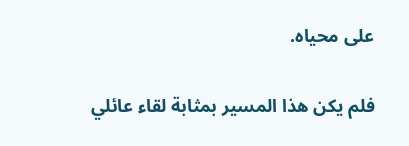على محياه.

فلم يكن هذا المسير بمثابة لقاء عائلي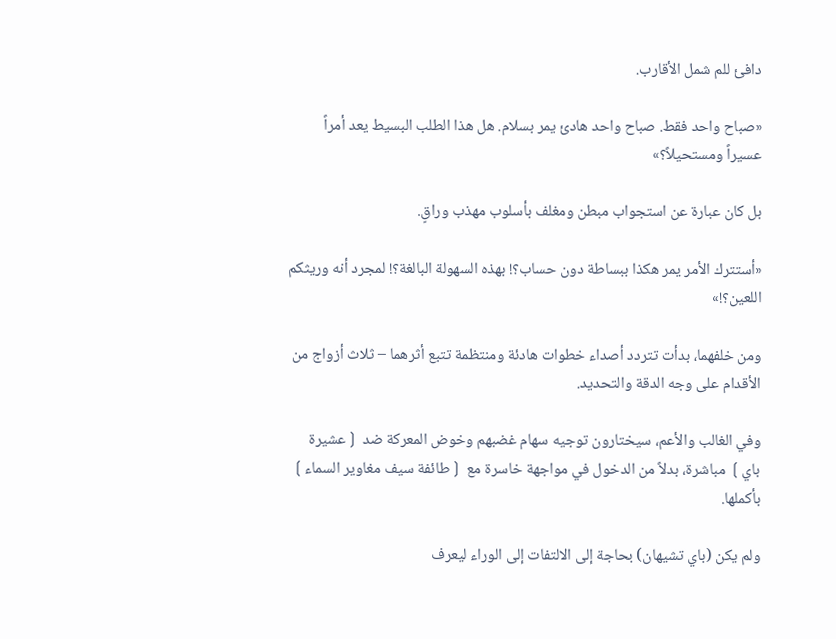دافئ للم شمل الأقارب.

«صباح واحد فقط. صباح واحد هادئ يمر بسلام. هل هذا الطلب البسيط يعد أمراً عسيراً ومستحيلاً؟»

بل كان عبارة عن استجواب مبطن ومغلف بأسلوب مهذب وراقٍ.

«أستترك الأمر يمر هكذا ببساطة دون حساب؟! بهذه السهولة البالغة؟! لمجرد أنه وريثكم اللعين؟!»

ومن خلفهما، بدأت تتردد أصداء خطوات هادئة ومنتظمة تتبع أثرهما – ثلاث أزواج من الأقدام على وجه الدقة والتحديد.

وفي الغالب والأعم، سيختارون توجيه سهام غضبهم وخوض المعركة ضد ❲عشيرة باي❳ مباشرة، بدلاً من الدخول في مواجهة خاسرة مع ❲طائفة سيف مغاوير السماء❳ بأكملها.

ولم يكن (باي تشيهان) بحاجة إلى الالتفات إلى الوراء ليعرف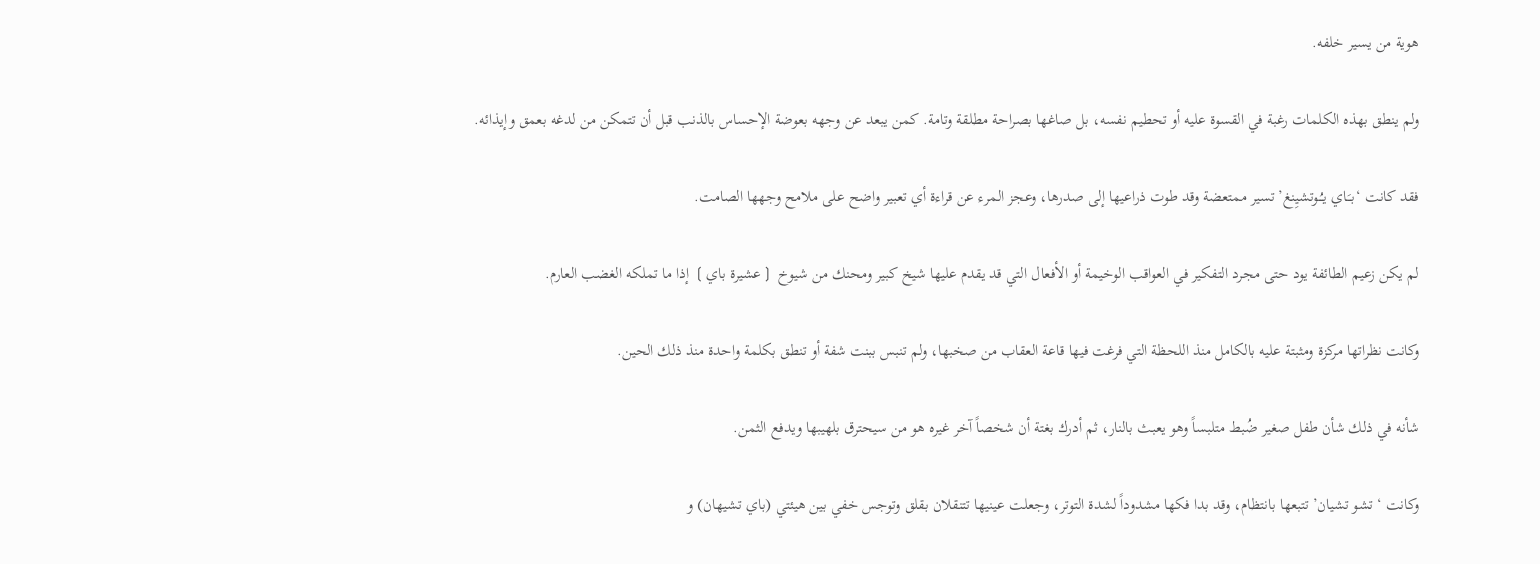هوية من يسير خلفه.

ولم ينطق بهذه الكلمات رغبة في القسوة عليه أو تحطيم نفسه، بل صاغها بصراحة مطلقة وتامة. كمن يبعد عن وجهه بعوضة الإحساس بالذنب قبل أن تتمكن من لدغه بعمق وإيذائه.

فقد كانت ‘بـَـاي يـُـوتشيِنغ’ تسير ممتعضة وقد طوت ذراعيها إلى صدرها، وعجز المرء عن قراءة أي تعبير واضح على ملامح وجهها الصامت.

لم يكن زعيم الطائفة يود حتى مجرد التفكير في العواقب الوخيمة أو الأفعال التي قد يقدم عليها شيخ كبير ومحنك من شيوخ ❲عشيرة باي❳ إذا ما تملكه الغضب العارم.

وكانت نظراتها مركزة ومثبتة عليه بالكامل منذ اللحظة التي فرغت فيها قاعة العقاب من صخبها، ولم تنبس ببنت شفة أو تنطق بكلمة واحدة منذ ذلك الحين.

شأنه في ذلك شأن طفل صغير ضُبط متلبساً وهو يعبث بالنار، ثم أدرك بغتة أن شخصاً آخر غيره هو من سيحترق بلهيبها ويدفع الثمن.

وكانت ‘تشو تشيان’ تتبعها بانتظام، وقد بدا فكها مشدوداً لشدة التوتر، وجعلت عينيها تتنقلان بقلق وتوجس خفي بين هيئتي (باي تشيهان) و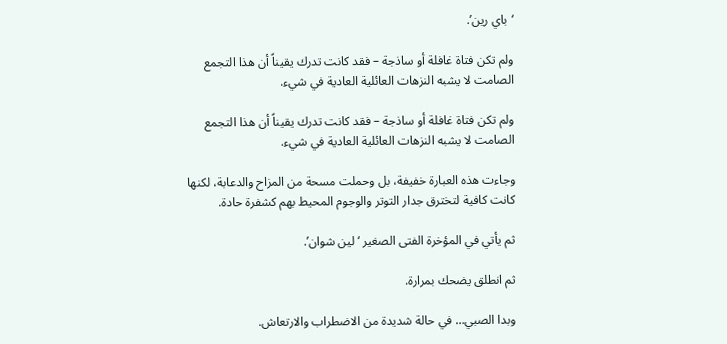‘باي رين’.

ولم تكن فتاة غافلة أو ساذجة – فقد كانت تدرك يقيناً أن هذا التجمع الصامت لا يشبه النزهات العائلية العادية في شيء.

ولم تكن فتاة غافلة أو ساذجة – فقد كانت تدرك يقيناً أن هذا التجمع الصامت لا يشبه النزهات العائلية العادية في شيء.

وجاءت هذه العبارة خفيفة، بل وحملت مسحة من المزاح والدعابة، لكنها كانت كافية لتخترق جدار التوتر والوجوم المحيط بهم كشفرة حادة.

ثم يأتي في المؤخرة الفتى الصغير ‘لين شوان’.

ثم انطلق يضحك بمرارة.

وبدا الصبي… في حالة شديدة من الاضطراب والارتعاش.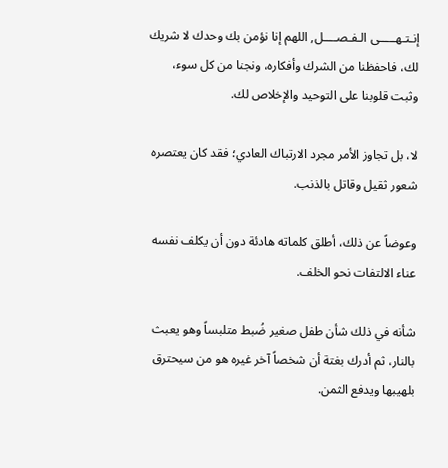إنـتـهـــــى الـفـصــــل, اللهم إنا نؤمن بك وحدك لا شريك لك، فاحفظنا من الشرك وأفكاره، ونجنا من كل سوء، وثبت قلوبنا على التوحيد والإخلاص لك.

لا، بل تجاوز الأمر مجرد الارتباك العادي؛ فقد كان يعتصره شعور ثقيل وقاتل بالذنب.

وعوضاً عن ذلك، أطلق كلماته هادئة دون أن يكلف نفسه عناء الالتفات نحو الخلف.

شأنه في ذلك شأن طفل صغير ضُبط متلبساً وهو يعبث بالنار، ثم أدرك بغتة أن شخصاً آخر غيره هو من سيحترق بلهيبها ويدفع الثمن.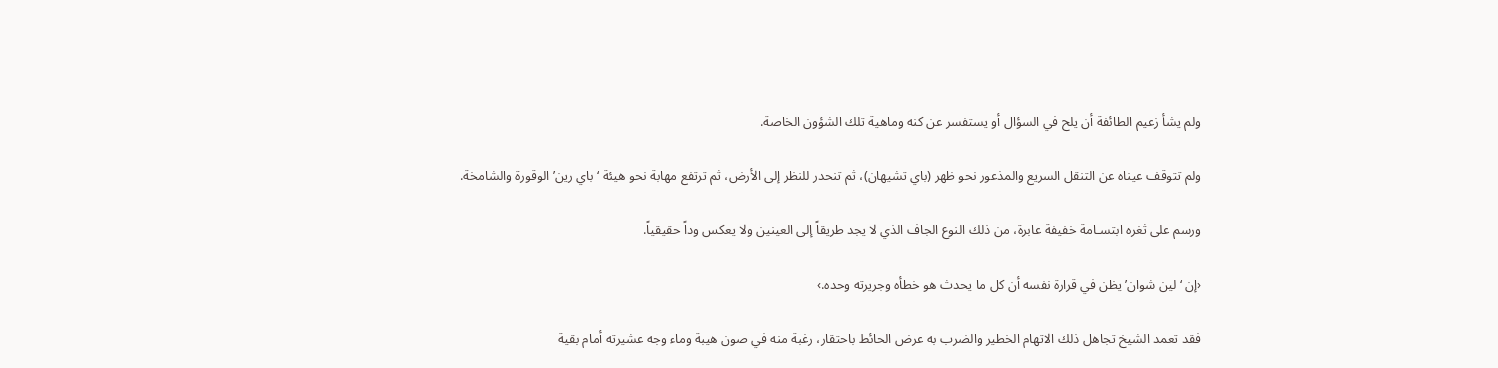ولم يشأ زعيم الطائفة أن يلح في السؤال أو يستفسر عن كنه وماهية تلك الشؤون الخاصة.

ولم تتوقف عيناه عن التنقل السريع والمذعور نحو ظهر (باي تشيهان)، ثم تنحدر للنظر إلى الأرض، ثم ترتفع مهابة نحو هيئة ‘باي رين’ الوقورة والشامخة.

ورسم على ثغره ابتسـامة خفيفة عابرة، من ذلك النوع الجاف الذي لا يجد طريقاً إلى العينين ولا يعكس وداً حقيقياً.

‹إن ‘لين شوان’ يظن في قرارة نفسه أن كل ما يحدث هو خطأه وجريرته وحده.›

فقد تعمد الشيخ تجاهل ذلك الاتهام الخطير والضرب به عرض الحائط باحتقار، رغبة منه في صون هيبة وماء وجه عشيرته أمام بقية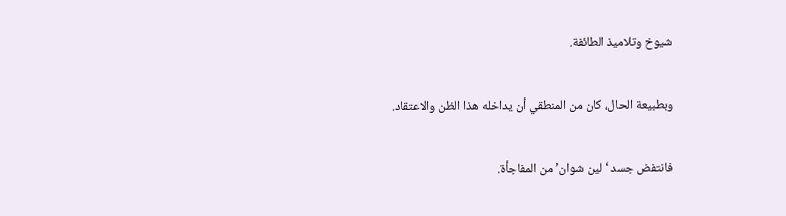شيوخ وتلاميذ الطائفة.

وبطبيعة الحال، كان من المنطقي أن يداخله هذا الظن والاعتقاد.

فانتفض جسد ‘لين شوان’ من المفاجأة.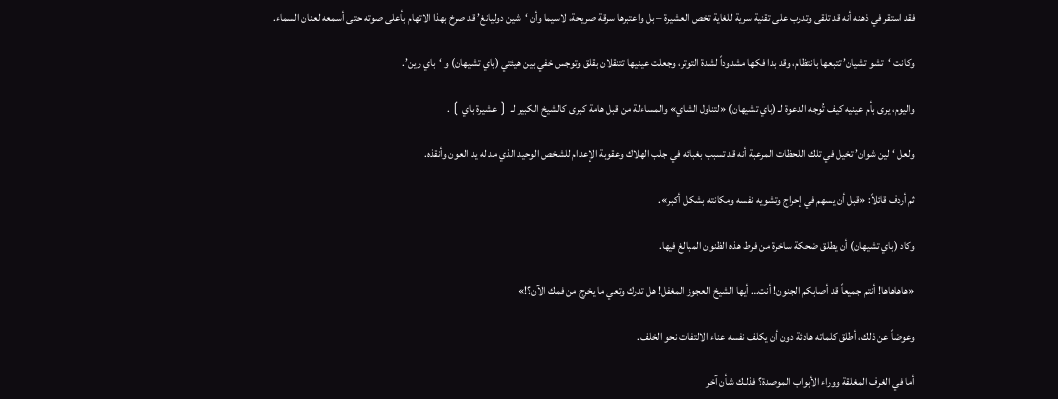فقد استقر في ذهنه أنه قد تلقى وتدرب على تقنية سرية للغاية تخص العشيرة – بل واعتبرها سرقة صريحة، لاسيما وأن ‘شين دوليانغ’ قد صرخ بهذا الاتهام بأعلى صوته حتى أسمعه لعنان السماء.

وكانت ‘تشو تشيان’ تتبعها بانتظام، وقد بدا فكها مشدوداً لشدة التوتر، وجعلت عينيها تتنقلان بقلق وتوجس خفي بين هيئتي (باي تشيهان) و ‘باي رين’.

واليوم، يرى بأم عينيه كيف تُوجه الدعوة لـ (باي تشيهان) «لتناول الشاي» والمساءلة من قبل هامة كبرى كالشيخ الكبير لـ ❲عشيرة باي❳.

ولعل ‘لين شوان’ تخيل في تلك اللحظات المرعبة أنه قد تسبب بغبائه في جلب الهلاك وعقوبة الإعدام للشخص الوحيد الذي مد له يد العون وأنقذه.

ثم أردف قائلاً: «قبل أن يسهم في إحراج وتشويه نفسه ومكانته بشكل أكبر».

وكاد (باي تشيهان) أن يطلق ضحكة ساخرة من فرط هذه الظنون المبالغ فيها.

«هاهاهاها! أنتم جميعاً قد أصابكم الجنون! أنت… أيها الشيخ العجوز المغفل! هل تدرك وتعي ما يخرج من فمك الآن؟!»

وعوضاً عن ذلك، أطلق كلماته هادئة دون أن يكلف نفسه عناء الالتفات نحو الخلف.

أما في الغرف المغلقة ووراء الأبواب الموصدة؟ فذلـك شأن آخر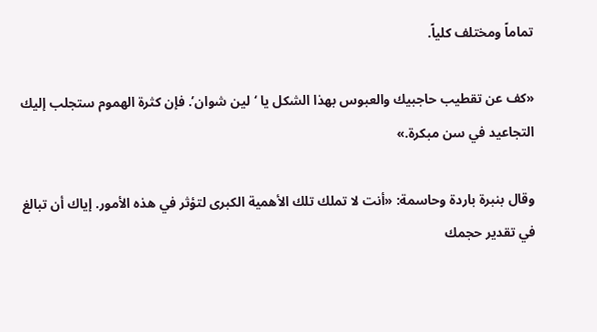تماماً ومختلف كلياً.

«كف عن تقطيب حاجبيك والعبوس بهذا الشكل يا ‘لين شوان’. فإن كثرة الهموم ستجلب إليك التجاعيد في سن مبكرة.»

وقال بنبرة باردة وحاسمة: «أنت لا تملك تلك الأهمية الكبرى لتؤثر في هذه الأمور. إياك أن تبالغ في تقدير حجمك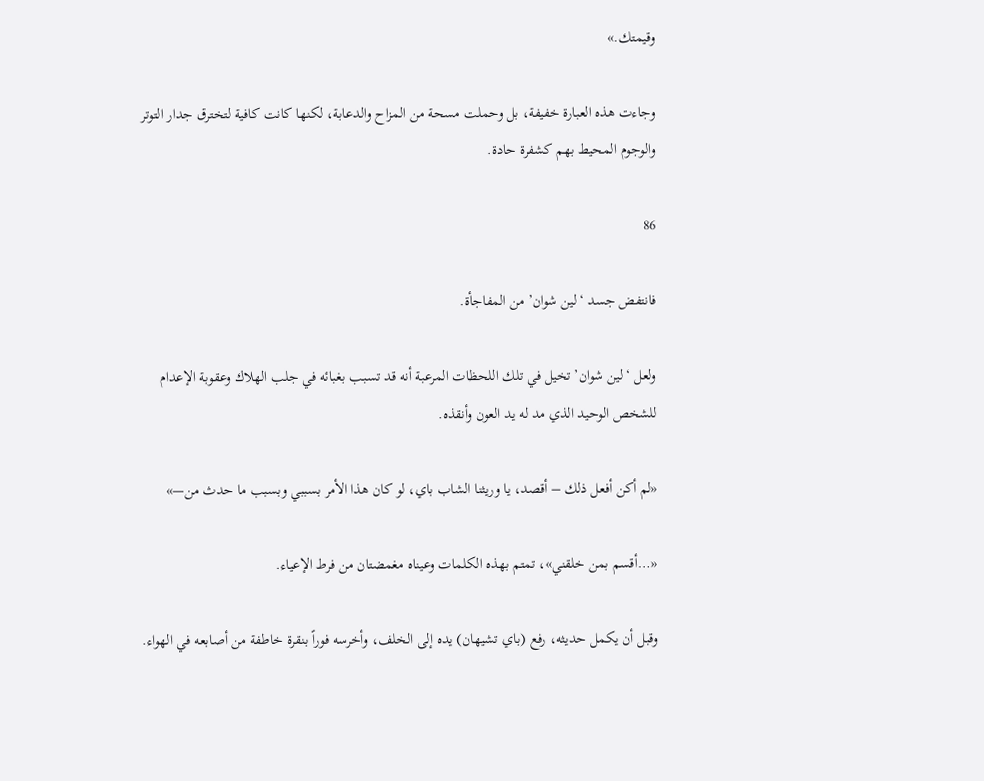وقيمتك.»

وجاءت هذه العبارة خفيفة، بل وحملت مسحة من المزاح والدعابة، لكنها كانت كافية لتخترق جدار التوتر والوجوم المحيط بهم كشفرة حادة.

86

فانتفض جسد ‘لين شوان’ من المفاجأة.

ولعل ‘لين شوان’ تخيل في تلك اللحظات المرعبة أنه قد تسبب بغبائه في جلب الهلاك وعقوبة الإعدام للشخص الوحيد الذي مد له يد العون وأنقذه.

«لم أكن أفعل ذلك – أقصد، يا وريثنا الشاب باي، لو كان هذا الأمر بسببي وبسبب ما حدث من—»

«…أقسم بمن خلقني»، تمتم بهذه الكلمات وعيناه مغمضتان من فرط الإعياء.

وقبل أن يكمل حديثه، رفع (باي تشيهان) يده إلى الخلف، وأخرسه فوراً بنقرة خاطفة من أصابعه في الهواء.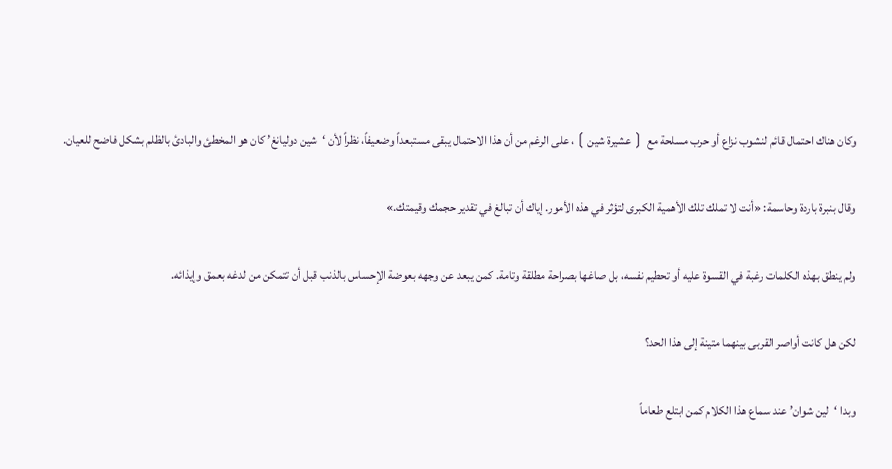وكان هناك احتمال قائم لنشوب نزاع أو حرب مسلحة مع ❲عشيرة شين❳، على الرغم من أن هذا الاحتمال يبقى مستبعداً وضعيفاً، نظراً لأن ‘شين دوليانغ’ كان هو المخطئ والبادئ بالظلم بشكل فاضح للعيان.

وقال بنبرة باردة وحاسمة: «أنت لا تملك تلك الأهمية الكبرى لتؤثر في هذه الأمور. إياك أن تبالغ في تقدير حجمك وقيمتك.»

ولم ينطق بهذه الكلمات رغبة في القسوة عليه أو تحطيم نفسه، بل صاغها بصراحة مطلقة وتامة. كمن يبعد عن وجهه بعوضة الإحساس بالذنب قبل أن تتمكن من لدغه بعمق وإيذائه.

لكن هل كانت أواصر القربى بينهما متينة إلى هذا الحد؟

وبدا ‘لين شوان’ عند سماع هذا الكلام كمن ابتلع طعاماً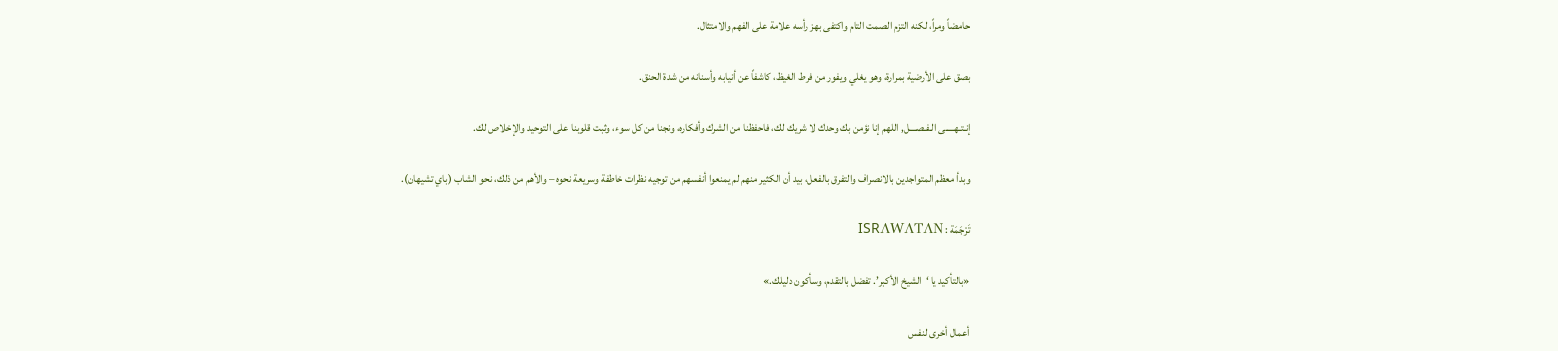حامضاً ومراً، لكنه التزم الصمت التام واكتفى بهز رأسه علامة على الفهم والامتثال.

بصق على الأرضية بمرارة، وهو يغلي ويفور من فرط الغيظ، كاشفاً عن أنيابه وأسنانه من شدة الحنق.

إنـتـهـــــى الـفـصــــل, اللهم إنا نؤمن بك وحدك لا شريك لك، فاحفظنا من الشرك وأفكاره، ونجنا من كل سوء، وثبت قلوبنا على التوحيد والإخلاص لك.

وبدأ معظم المتواجدين بالانصراف والتفرق بالفعل، بيد أن الكثير منهم لم يمنعوا أنفسهم من توجيه نظرات خاطفة وسريعة نحوه – والأهم من ذلك، نحو الشاب (باي تشيهان).

تَرْجَمَة : ISRΛWΛTΛN

«بالتأكيد يا ‘الشيخ الأكبر’. تفضل بالتقدم، وسأكون دليلك.»

أعمال أخرى لنفس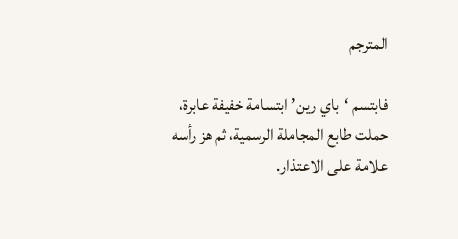المترجم

فابتسم ‘باي رين’ ابتسامة خفيفة عابرة، حملت طابع المجاملة الرسمية، ثم هز رأسه علامة على الاعتذار.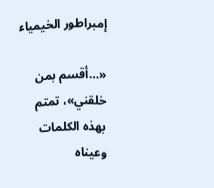إمبراطور الخيمياء

«…أقسم بمن خلقني»، تمتم بهذه الكلمات وعيناه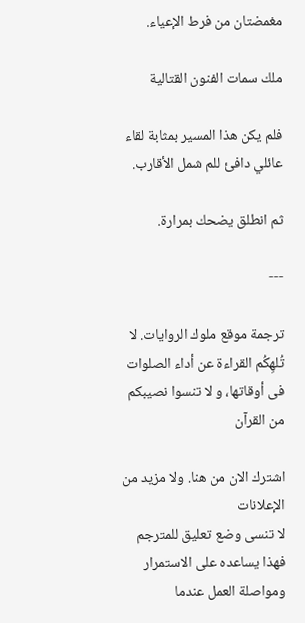مغمضتان من فرط الإعياء.

ملك سمات الفنون القتالية

فلم يكن هذا المسير بمثابة لقاء عائلي دافئ للم شمل الأقارب.

ثم انطلق يضحك بمرارة.

---

ترجمة موقع ملوك الروايات. لا تُلهِكُم القراءة عن أداء الصلوات فى أوقاتها، و لا تنسوا نصيبكم من القرآن

اشترك الان من هنا. ولا مزيد من الإعلانات
لا تنسى وضع تعليق للمترجم فهذا يساعده على الاستمرار ومواصلة العمل عندما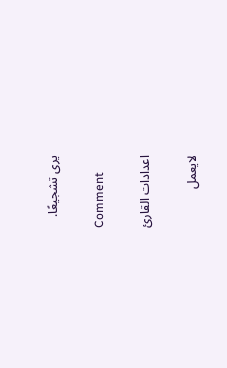يرى تشجيعًا.

Comment

اعدادات القارئ

لايعمل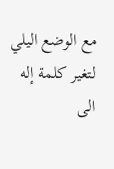مع الوضع اليلي
لتغير كلمة إله الى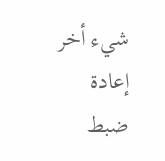شيء أخر
إعادة ضبط